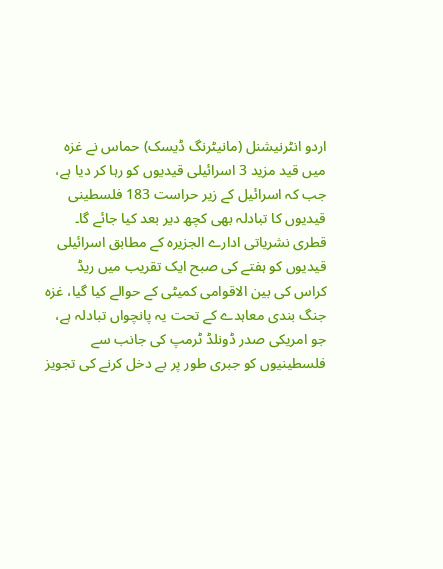اردو انٹرنیشنل (مانیٹرنگ ڈیسک) حماس نے غزہ میں قید مزید 3 اسرائیلی قیدیوں کو رہا کر دیا ہے، جب کہ اسرائیل کے زیر حراست 183 فلسطینی قیدیوں کا تبادلہ بھی کچھ دیر بعد کیا جائے گا۔
قطری نشریاتی ادارے الجزیرہ کے مطابق اسرائیلی قیدیوں کو ہفتے کی صبح ایک تقریب میں ریڈ کراس کی بین الاقوامی کمیٹی کے حوالے کیا گیا، غزہ جنگ بندی معاہدے کے تحت یہ پانچواں تبادلہ ہے، جو امریکی صدر ڈونلڈ ٹرمپ کی جانب سے فلسطینیوں کو جبری طور پر بے دخل کرنے کی تجویز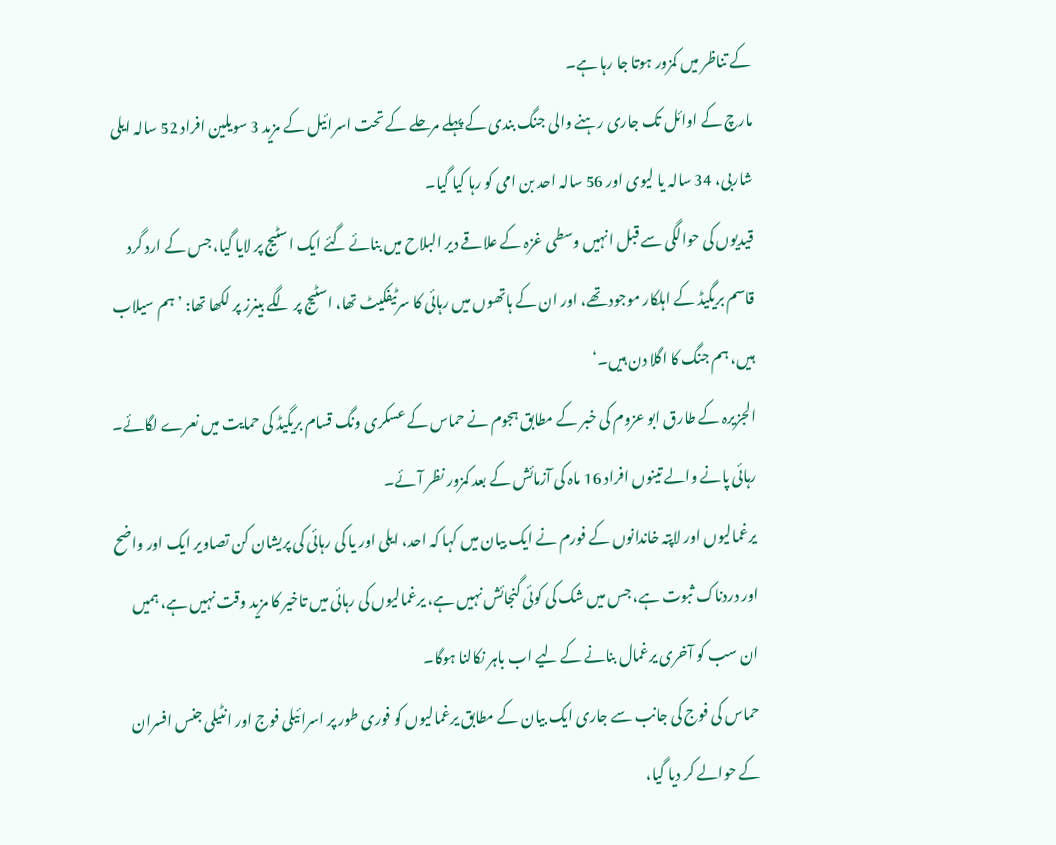کے تناظر میں کمزور ہوتا جا رہا ہے۔
مارچ کے اوائل تک جاری رہنے والی جنگ بندی کے پہلے مرحلے کے تحت اسرائیل کے مزید 3 سویلین افراد 52 سالہ ایلی شاربی، 34 سالہ یا لیوی اور 56 سالہ احد بن امی کو رہا کیا گیا۔
قیدیوں کی حوالگی سے قبل انہیں وسطی غزہ کے علاقے دیر البلاح میں بنائے گئے ایک اسٹیج پر لایا گیا، جس کے ارد گرد قاسم بریگیڈ کے اہلکار موجود تھے، اور ان کے ہاتھوں میں رہائی کا سرٹیفکیٹ تھا، اسٹیج پر لگے بینرز پر لکھا تھا: ’ہم سیلاب ہیں، ہم جنگ کا اگلا دن ہیں۔‘
الجزیرہ کے طارق ابو عزوم کی خبر کے مطابق ہجوم نے حماس کے عسکری ونگ قسام بریگیڈ کی حمایت میں نعرے لگائے۔
رہائی پانے والے تینوں افراد 16 ماہ کی آزمائش کے بعد کمزور نظر آئے۔
یرغمالیوں اور لاپتہ خاندانوں کے فورم نے ایک بیان میں کہا کہ احد، ایلی اور یا کی رہائی کی پریشان کن تصاویر ایک اور واضح اور دردناک ثبوت ہے، جس میں شک کی کوئی گنجائش نہیں ہے، یرغمالیوں کی رہائی میں تاخیر کا مزید وقت نہیں ہے، ہمیں ان سب کو آخری یرغمال بنانے کے لیے اب باہر نکالنا ہوگا۔
حماس کی فوج کی جانب سے جاری ایک بیان کے مطابق یرغمالیوں کو فوری طور پر اسرائیلی فوج اور انٹیلی جنس افسران کے حوالے کر دیا گیا،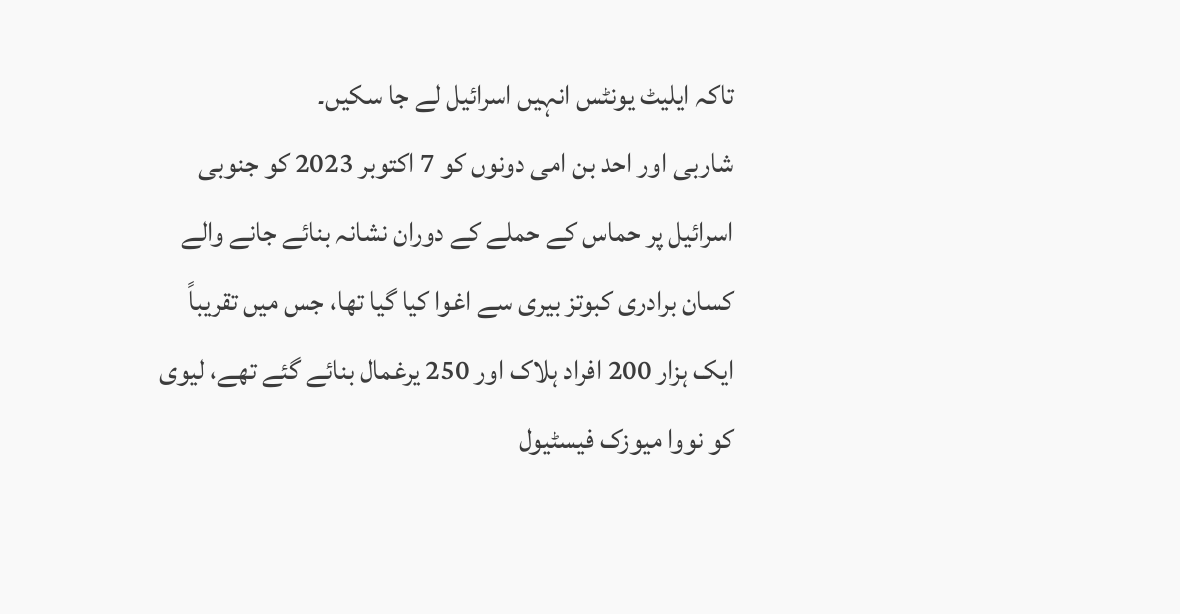تاکہ ایلیٹ یونٹس انہیں اسرائیل لے جا سکیں۔
شاربی اور احد بن امی دونوں کو 7 اکتوبر 2023 کو جنوبی اسرائیل پر حماس کے حملے کے دوران نشانہ بنائے جانے والے کسان برادری کبوتز بیری سے اغوا کیا گیا تھا، جس میں تقریباً ایک ہزار 200 افراد ہلاک اور 250 یرغمال بنائے گئے تھے، لیوی کو نووا میوزک فیسٹیول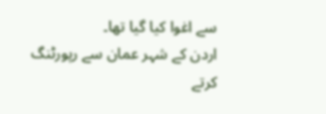سے اغوا کیا گیا تھا۔
اردن کے شہر عمان سے رپورٹنگ کرتے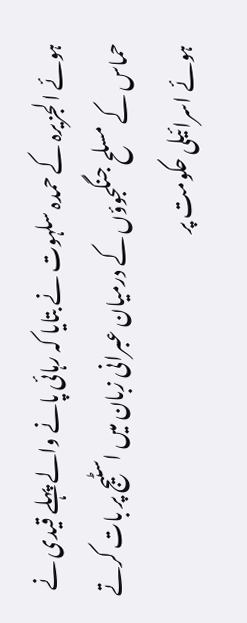ہوئے الجزیرہ کے حمدہ سلہوت نے بتایا کہ رہائی پانے والے پہلے قیدی نے حماس کے مسلح جنگجوؤں کے درمیان عبرانی زبان میں اسٹیج پر بات کرتے ہوئے اسرائیلی حکومت پر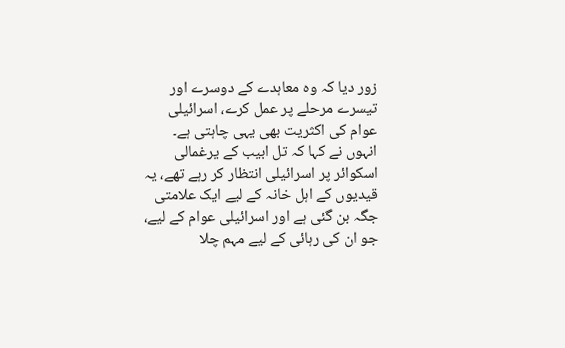زور دیا کہ وہ معاہدے کے دوسرے اور تیسرے مرحلے پر عمل کرے، اسرائیلی عوام کی اکثریت بھی یہی چاہتی ہے۔
انہوں نے کہا کہ تل ابیب کے یرغمالی اسکوائر پر اسرائیلی انتظار کر رہے تھے، یہ قیدیوں کے اہل خانہ کے لیے ایک علامتی جگہ بن گئی ہے اور اسرائیلی عوام کے لیے، جو ان کی رہائی کے لیے مہم چلا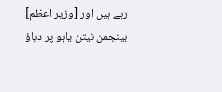رہے ہیں اور [وزیر اعظم] بینجمن نیتن یاہو پر دباؤ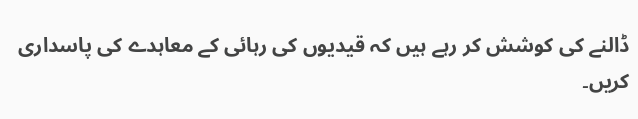ڈالنے کی کوشش کر رہے ہیں کہ قیدیوں کی رہائی کے معاہدے کی پاسداری کریں۔